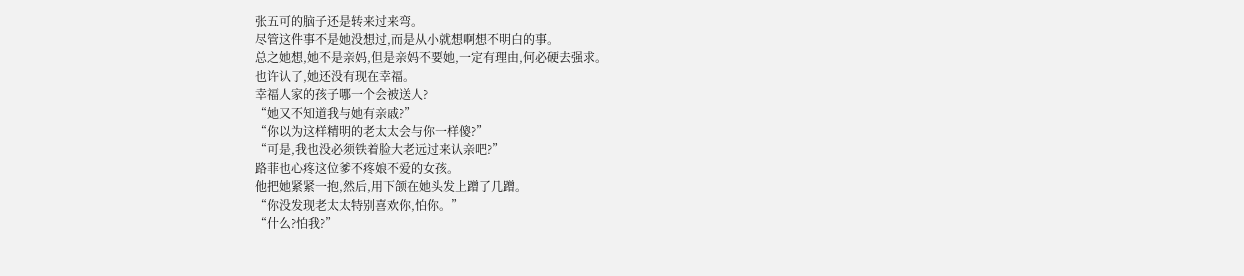张五可的脑子还是转来过来弯。
尽管这件事不是她没想过,而是从小就想啊想不明白的事。
总之她想,她不是亲妈,但是亲妈不要她,一定有理由,何必硬去强求。
也许认了,她还没有现在幸福。
幸福人家的孩子哪一个会被送人?
“她又不知道我与她有亲戚?”
“你以为这样精明的老太太会与你一样傻?”
“可是,我也没必须铁着脸大老远过来认亲吧?”
路菲也心疼这位爹不疼娘不爱的女孩。
他把她紧紧一抱,然后,用下颌在她头发上蹭了几蹭。
“你没发现老太太特别喜欢你,怕你。”
“什么?怕我?”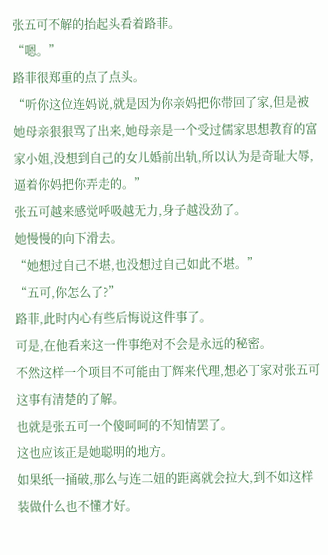张五可不解的抬起头看着路菲。
“嗯。”
路菲很郑重的点了点头。
“听你这位连妈说,就是因为你亲妈把你带回了家,但是被她母亲狠狠骂了出来,她母亲是一个受过儒家思想教育的富家小姐,没想到自己的女儿婚前出轨,所以认为是奇耻大辱,逼着你妈把你弄走的。”
张五可越来感觉呼吸越无力,身子越没劲了。
她慢慢的向下滑去。
“她想过自己不堪,也没想过自己如此不堪。”
“五可,你怎么了?”
路菲,此时内心有些后悔说这件事了。
可是,在他看来这一件事绝对不会是永远的秘密。
不然这样一个项目不可能由丁辉来代理,想必丁家对张五可这事有清楚的了解。
也就是张五可一个傻呵呵的不知情罢了。
这也应该正是她聪明的地方。
如果纸一捅破,那么与连二妞的距离就会拉大,到不如这样装做什么也不懂才好。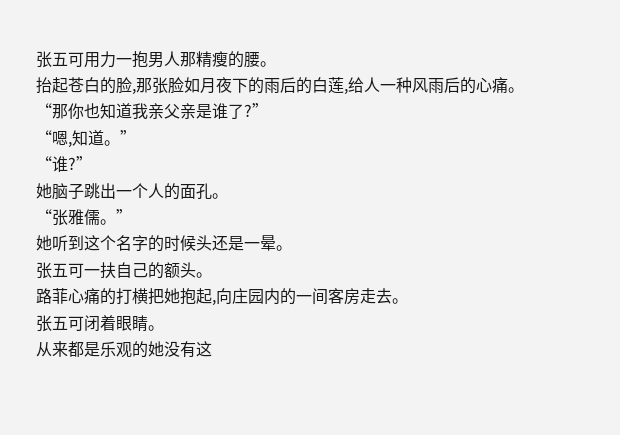张五可用力一抱男人那精瘦的腰。
抬起苍白的脸,那张脸如月夜下的雨后的白莲,给人一种风雨后的心痛。
“那你也知道我亲父亲是谁了?”
“嗯,知道。”
“谁?”
她脑子跳出一个人的面孔。
“张雅儒。”
她听到这个名字的时候头还是一晕。
张五可一扶自己的额头。
路菲心痛的打横把她抱起,向庄园内的一间客房走去。
张五可闭着眼睛。
从来都是乐观的她没有这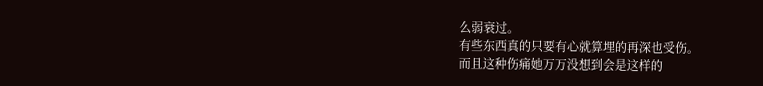么弱衰过。
有些东西真的只要有心就算埋的再深也受伤。
而且这种伤痛她万万没想到会是这样的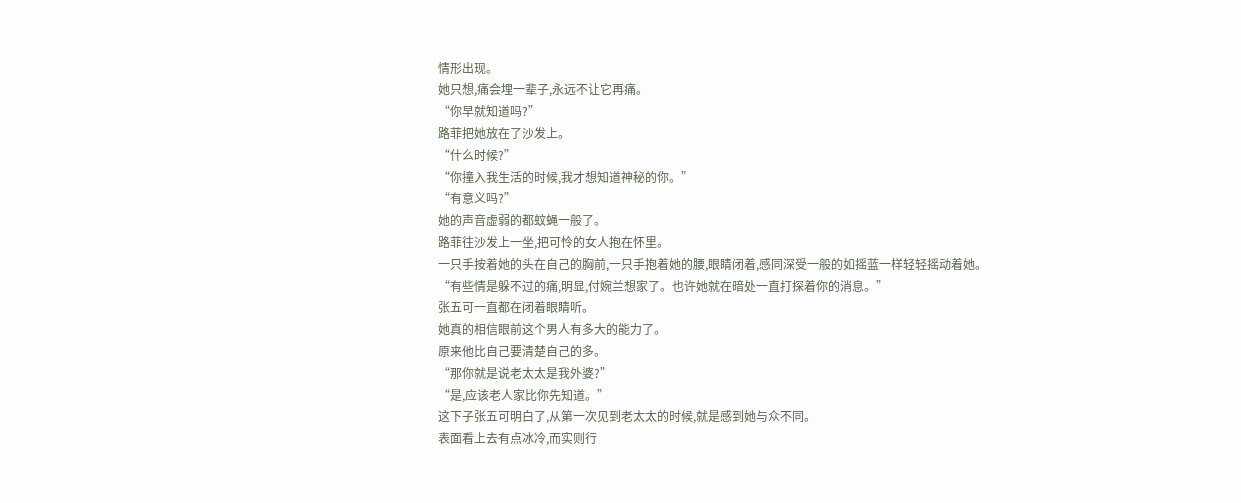情形出现。
她只想,痛会埋一辈子,永远不让它再痛。
“你早就知道吗?”
路菲把她放在了沙发上。
“什么时候?”
“你撞入我生活的时候,我才想知道神秘的你。”
“有意义吗?”
她的声音虚弱的都蚊蝇一般了。
路菲往沙发上一坐,把可怜的女人抱在怀里。
一只手按着她的头在自己的胸前,一只手抱着她的腰,眼睛闭着,感同深受一般的如摇蓝一样轻轻摇动着她。
“有些情是躲不过的痛,明显,付婉兰想家了。也许她就在暗处一直打探着你的消息。”
张五可一直都在闭着眼睛听。
她真的相信眼前这个男人有多大的能力了。
原来他比自己要清楚自己的多。
“那你就是说老太太是我外婆?”
“是,应该老人家比你先知道。”
这下子张五可明白了,从第一次见到老太太的时候,就是感到她与众不同。
表面看上去有点冰冷,而实则行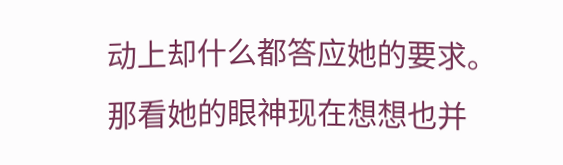动上却什么都答应她的要求。
那看她的眼神现在想想也并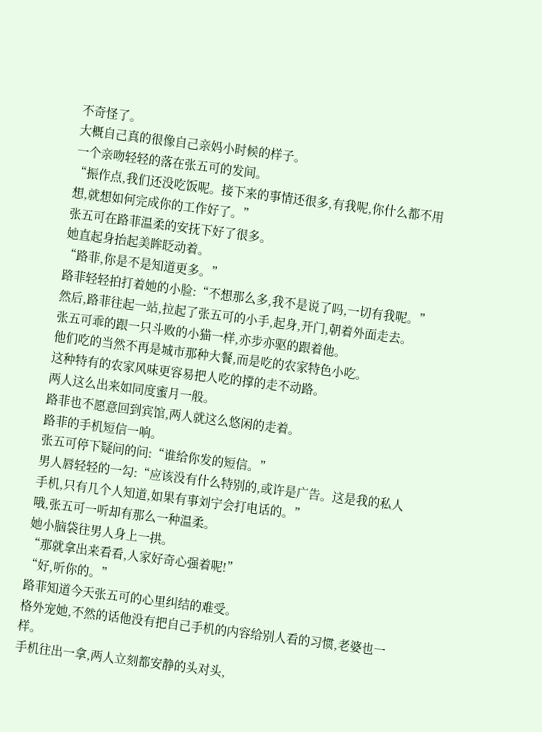不奇怪了。
大概自己真的很像自己亲妈小时候的样子。
一个亲吻轻轻的落在张五可的发间。
“振作点,我们还没吃饭呢。接下来的事情还很多,有我呢,你什么都不用想,就想如何完成你的工作好了。”
张五可在路菲温柔的安抚下好了很多。
她直起身抬起美眸眨动着。
“路菲,你是不是知道更多。”
路菲轻轻拍打着她的小脸:“不想那么多,我不是说了吗,一切有我呢。”
然后,路菲往起一站,拉起了张五可的小手,起身,开门,朝着外面走去。
张五可乖的跟一只斗败的小猫一样,亦步亦驱的跟着他。
他们吃的当然不再是城市那种大餐,而是吃的农家特色小吃。
这种特有的农家风味更容易把人吃的撑的走不动路。
两人这么出来如同度蜜月一般。
路菲也不愿意回到宾馆,两人就这么悠闲的走着。
路菲的手机短信一响。
张五可停下疑问的问:“谁给你发的短信。”
男人唇轻轻的一勾:“应该没有什么特别的,或许是广告。这是我的私人手机,只有几个人知道,如果有事刘宁会打电话的。”
哦,张五可一听却有那么一种温柔。
她小脑袋往男人身上一拱。
“那就拿出来看看,人家好奇心强着呢!”
“好,听你的。”
路菲知道今天张五可的心里纠结的难受。
格外宠她,不然的话他没有把自己手机的内容给别人看的习惯,老婆也一样。
手机往出一拿,两人立刻都安静的头对头,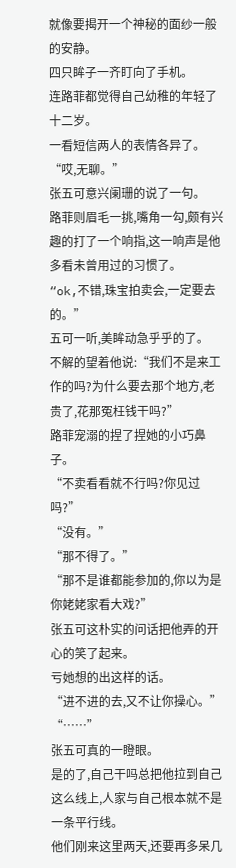就像要揭开一个神秘的面纱一般的安静。
四只眸子一齐盯向了手机。
连路菲都觉得自己幼稚的年轻了十二岁。
一看短信两人的表情各异了。
“哎,无聊。”
张五可意兴阑珊的说了一句。
路菲则眉毛一挑,嘴角一勾,颇有兴趣的打了一个响指,这一响声是他多看未曾用过的习惯了。
“ok,不错,珠宝拍卖会,一定要去的。”
五可一听,美眸动急乎乎的了。
不解的望着他说:“我们不是来工作的吗?为什么要去那个地方,老贵了,花那冤枉钱干吗?”
路菲宠溺的捏了捏她的小巧鼻子。
“不卖看看就不行吗?你见过吗?”
“没有。”
“那不得了。”
“那不是谁都能参加的,你以为是你姥姥家看大戏?”
张五可这朴实的问话把他弄的开心的笑了起来。
亏她想的出这样的话。
“进不进的去,又不让你操心。”
“……”
张五可真的一瞪眼。
是的了,自己干吗总把他拉到自己这么线上,人家与自己根本就不是一条平行线。
他们刚来这里两天,还要再多呆几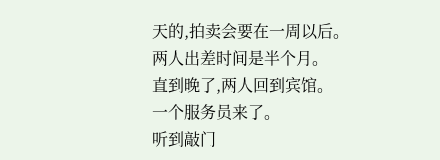天的,拍卖会要在一周以后。
两人出差时间是半个月。
直到晚了,两人回到宾馆。
一个服务员来了。
听到敲门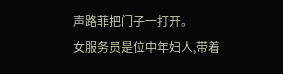声路菲把门子一打开。
女服务员是位中年妇人,带着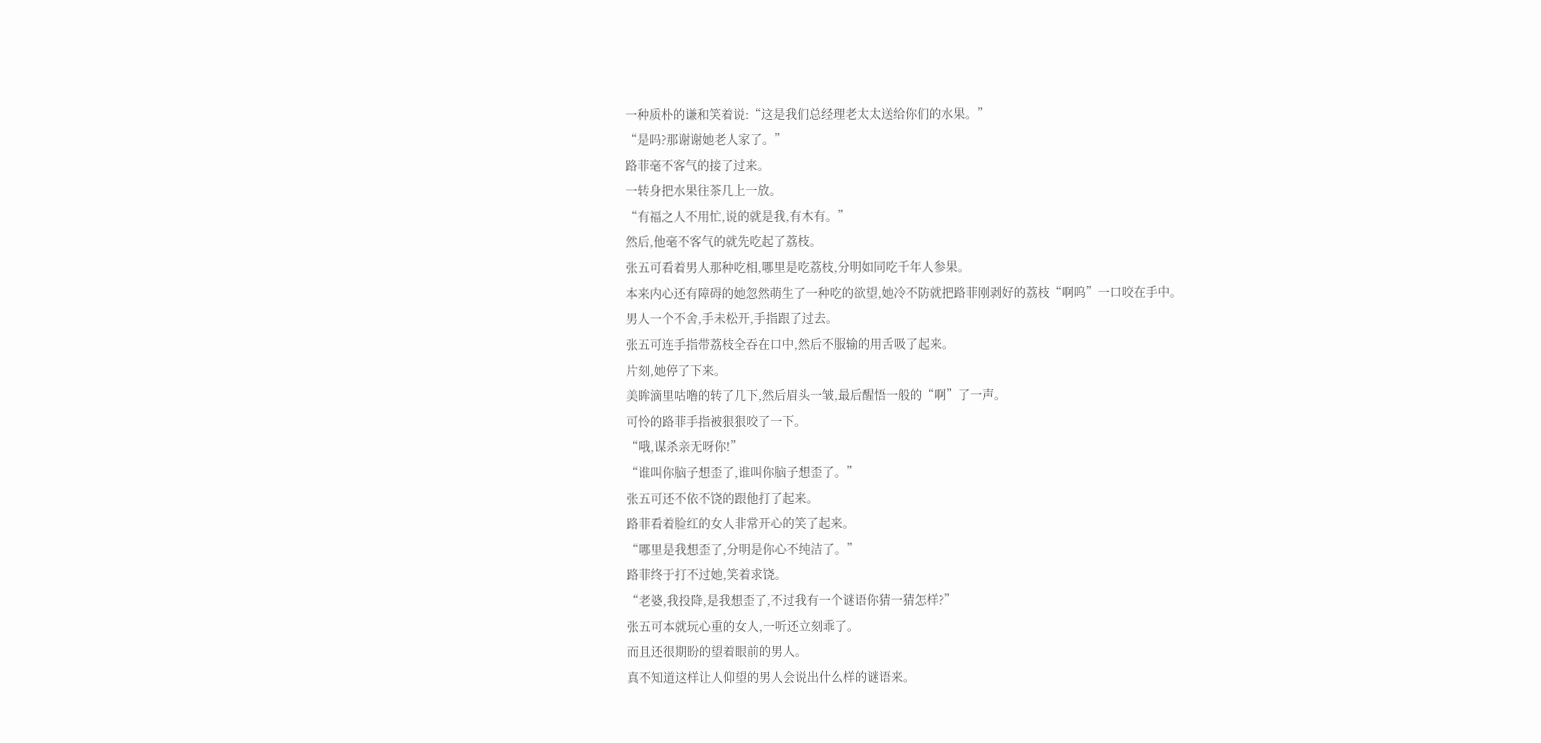一种质朴的谦和笑着说:“这是我们总经理老太太送给你们的水果。”
“是吗?那谢谢她老人家了。”
路菲毫不客气的接了过来。
一转身把水果往茶几上一放。
“有福之人不用忙,说的就是我,有木有。”
然后,他毫不客气的就先吃起了荔枝。
张五可看着男人那种吃相,哪里是吃荔枝,分明如同吃千年人参果。
本来内心还有障碍的她忽然萌生了一种吃的欲望,她冷不防就把路菲刚剥好的荔枝“啊呜”一口咬在手中。
男人一个不舍,手未松开,手指跟了过去。
张五可连手指带荔枝全吞在口中,然后不服输的用舌吸了起来。
片刻,她停了下来。
美眸滴里咕噜的转了几下,然后眉头一皱,最后醒悟一般的“啊”了一声。
可怜的路菲手指被狠狠咬了一下。
“哦,谋杀亲无呀你!”
“谁叫你脑子想歪了,谁叫你脑子想歪了。”
张五可还不依不饶的跟他打了起来。
路菲看着脸红的女人非常开心的笑了起来。
“哪里是我想歪了,分明是你心不纯洁了。”
路菲终于打不过她,笑着求饶。
“老婆,我投降,是我想歪了,不过我有一个谜语你猜一猜怎样?”
张五可本就玩心重的女人,一听还立刻乖了。
而且还很期盼的望着眼前的男人。
真不知道这样让人仰望的男人会说出什么样的谜语来。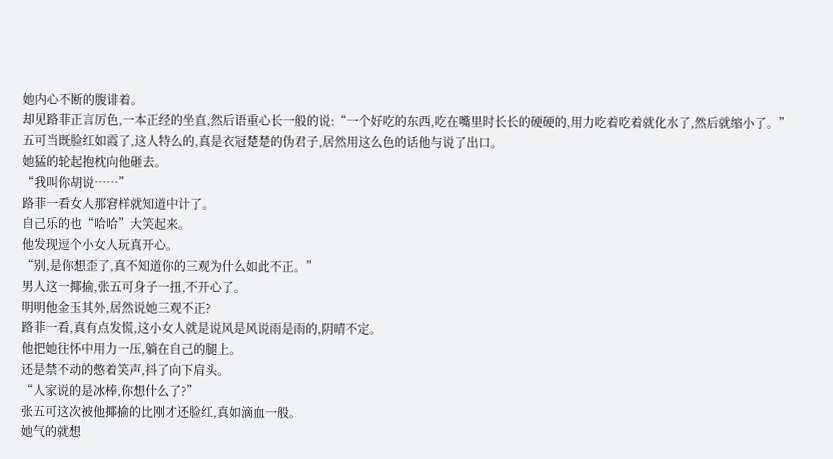她内心不断的腹诽着。
却见路菲正言厉色,一本正经的坐直,然后语重心长一般的说:“一个好吃的东西,吃在嘴里时长长的硬硬的,用力吃着吃着就化水了,然后就缩小了。”
五可当既脸红如霞了,这人特么的,真是衣冠楚楚的伪君子,居然用这么色的话他与说了出口。
她猛的轮起抱枕向他砸去。
“我叫你胡说……”
路菲一看女人那窘样就知道中计了。
自己乐的也“哈哈”大笑起来。
他发现逗个小女人玩真开心。
“别,是你想歪了,真不知道你的三观为什么如此不正。”
男人这一揶揄,张五可身子一扭,不开心了。
明明他金玉其外,居然说她三观不正?
路菲一看,真有点发慌,这小女人就是说风是风说雨是雨的,阴晴不定。
他把她往怀中用力一压,躺在自己的腿上。
还是禁不动的憋着笑声,抖了向下肩头。
“人家说的是冰棒,你想什么了?”
张五可这次被他揶揄的比刚才还脸红,真如滴血一般。
她气的就想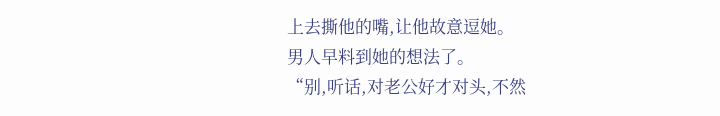上去撕他的嘴,让他故意逗她。
男人早料到她的想法了。
“别,听话,对老公好才对头,不然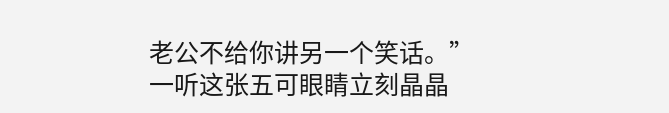老公不给你讲另一个笑话。”
一听这张五可眼睛立刻晶晶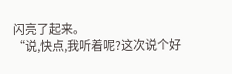闪亮了起来。
“说,快点,我听着呢?这次说个好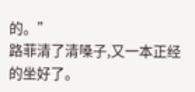的。”
路菲清了清嗓子,又一本正经的坐好了。